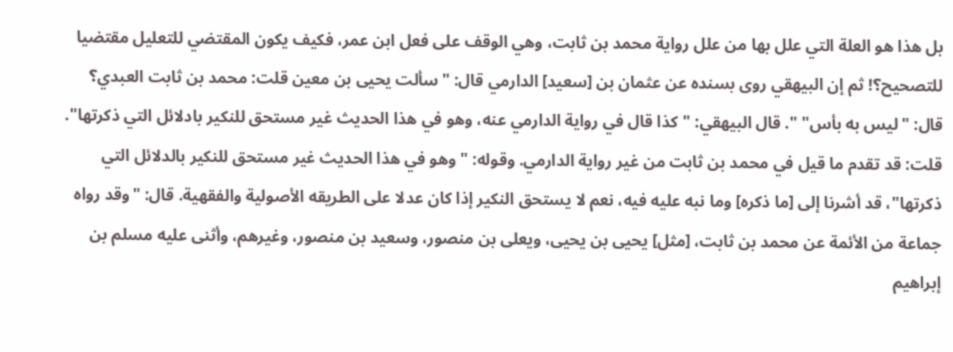بل هذا هو العلة التي علل بها من علل رواية محمد بن ثابت، وهي الوقف على فعل ابن عمر، فكيف يكون المقتضي للتعليل مقتضيا للتصحيح؟! ثم إن البيهقي روى بسنده عن عثمان بن [سعيد] الدارمي قال: "سألت يحيى بن معين قلت: محمد بن ثابت العبدي؟ قال: "ليس به بأس" ". قال البيهقي: "كذا قال في رواية الدارمي عنه، وهو في هذا الحديث غير مستحق للنكير بادلائل التي ذكرتها". قلت: قد تقدم ما قيل في محمد بن ثابت من غير رواية الدارمي. وقوله: "وهو في هذا الحديث غير مستحق للنكير بالدلائل التي ذكرتها"، قد أشرنا إلى [ما ذكره] وما نبه عليه فيه، نعم لا يستحق النكير إذا كان عدلا على الطريقه الأصولية والفقهية. قال: "وقد رواه جماعة من الأئمة عن محمد بن ثابت، [مثل] يحيى بن يحيى، ويعلى بن منصور، وسعيد بن منصور، وغيرهم، وأثنى عليه مسلم بن إبراهيم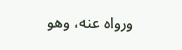ورواه عنه، وهو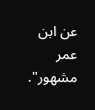عن ابن عمر مشهور".